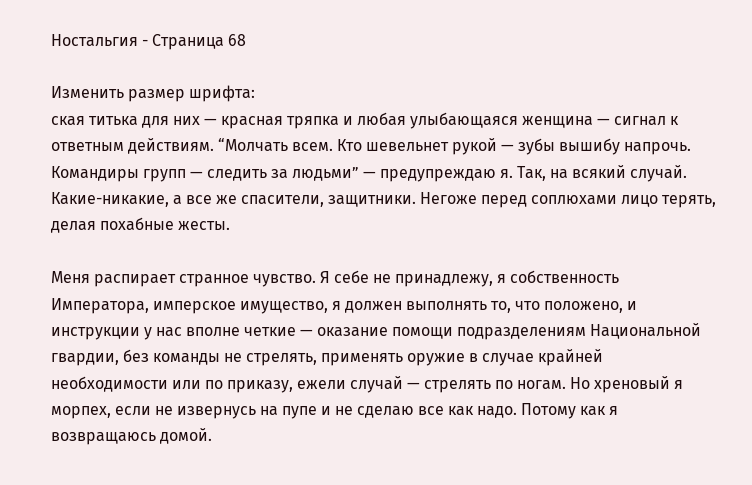Ностальгия - Страница 68

Изменить размер шрифта:
ская титька для них — красная тряпка и любая улыбающаяся женщина — сигнал к ответным действиям. “Молчать всем. Кто шевельнет рукой — зубы вышибу напрочь. Командиры групп — следить за людьми” — предупреждаю я. Так, на всякий случай. Какие-никакие, а все же спасители, защитники. Негоже перед соплюхами лицо терять, делая похабные жесты.

Меня распирает странное чувство. Я себе не принадлежу, я собственность Императора, имперское имущество, я должен выполнять то, что положено, и инструкции у нас вполне четкие — оказание помощи подразделениям Национальной гвардии, без команды не стрелять, применять оружие в случае крайней необходимости или по приказу, ежели случай — стрелять по ногам. Но хреновый я морпех, если не извернусь на пупе и не сделаю все как надо. Потому как я возвращаюсь домой.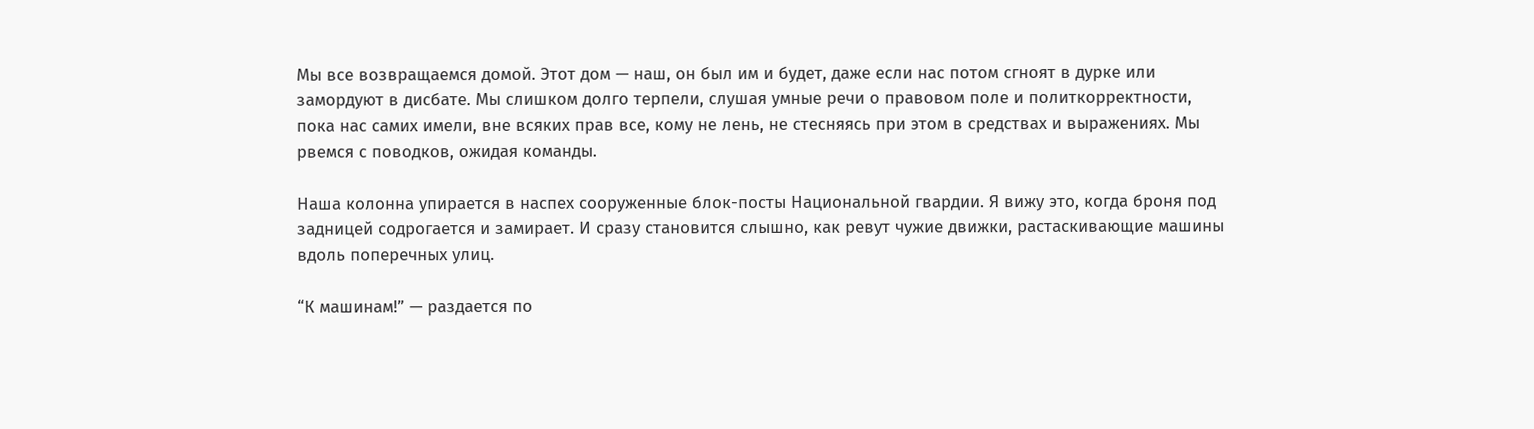Мы все возвращаемся домой. Этот дом — наш, он был им и будет, даже если нас потом сгноят в дурке или замордуют в дисбате. Мы слишком долго терпели, слушая умные речи о правовом поле и политкорректности, пока нас самих имели, вне всяких прав все, кому не лень, не стесняясь при этом в средствах и выражениях. Мы рвемся с поводков, ожидая команды.

Наша колонна упирается в наспех сооруженные блок-посты Национальной гвардии. Я вижу это, когда броня под задницей содрогается и замирает. И сразу становится слышно, как ревут чужие движки, растаскивающие машины вдоль поперечных улиц.

“К машинам!” — раздается по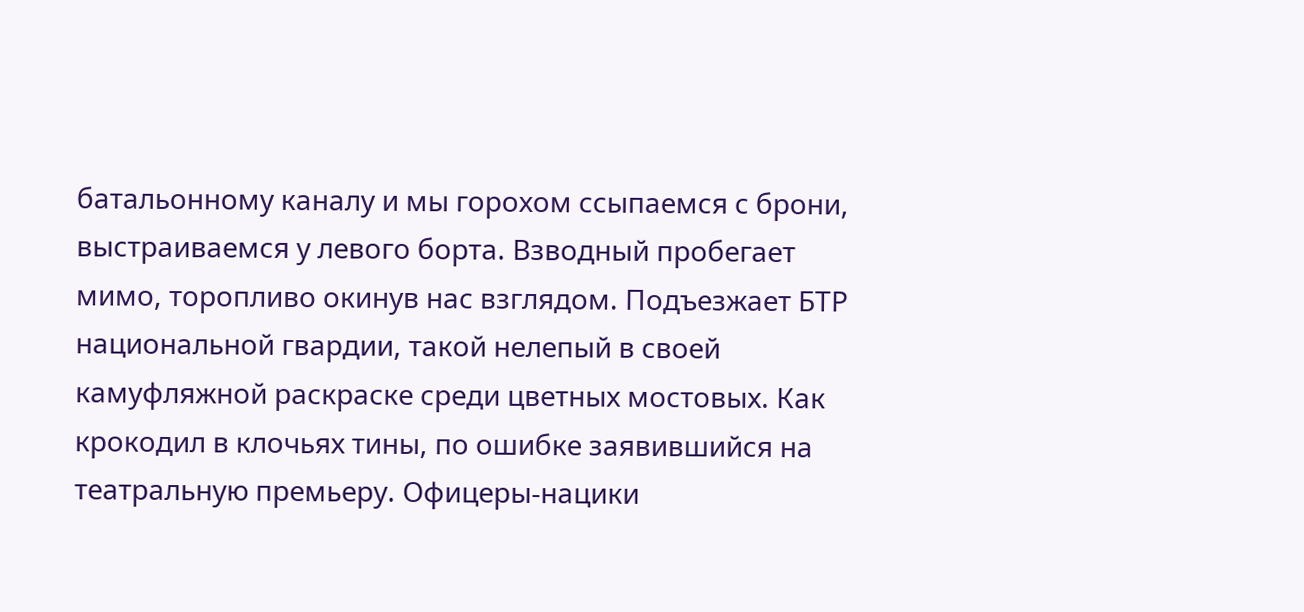батальонному каналу и мы горохом ссыпаемся с брони, выстраиваемся у левого борта. Взводный пробегает мимо, торопливо окинув нас взглядом. Подъезжает БТР национальной гвардии, такой нелепый в своей камуфляжной раскраске среди цветных мостовых. Как крокодил в клочьях тины, по ошибке заявившийся на театральную премьеру. Офицеры-нацики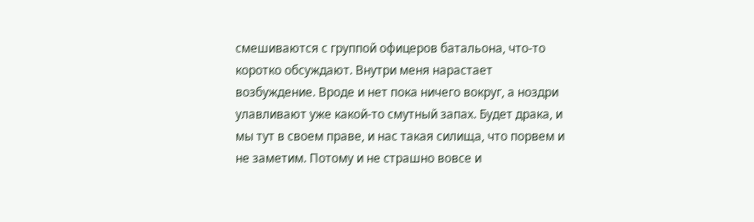смешиваются с группой офицеров батальона, что-то коротко обсуждают. Внутри меня нарастает возбуждение. Вроде и нет пока ничего вокруг, а ноздри улавливают уже какой-то смутный запах. Будет драка, и мы тут в своем праве, и нас такая силища, что порвем и не заметим. Потому и не страшно вовсе и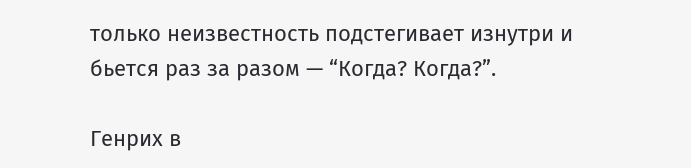только неизвестность подстегивает изнутри и бьется раз за разом — “Когда? Когда?”.

Генрих в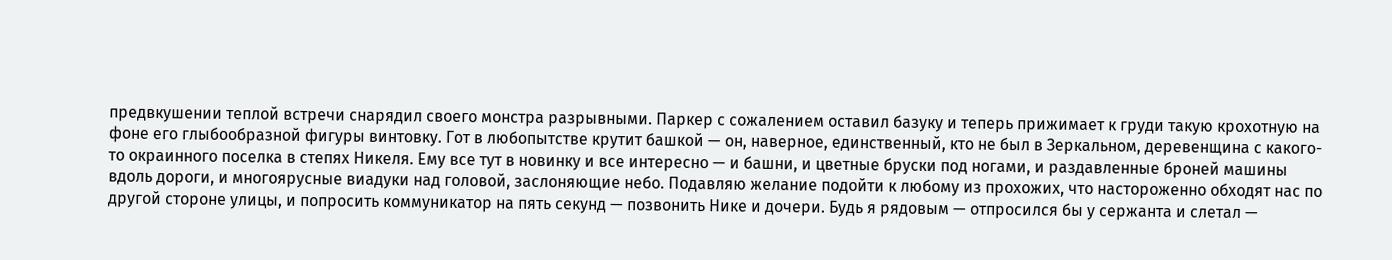предвкушении теплой встречи снарядил своего монстра разрывными. Паркер с сожалением оставил базуку и теперь прижимает к груди такую крохотную на фоне его глыбообразной фигуры винтовку. Гот в любопытстве крутит башкой — он, наверное, единственный, кто не был в Зеркальном, деревенщина с какого-то окраинного поселка в степях Никеля. Ему все тут в новинку и все интересно — и башни, и цветные бруски под ногами, и раздавленные броней машины вдоль дороги, и многоярусные виадуки над головой, заслоняющие небо. Подавляю желание подойти к любому из прохожих, что настороженно обходят нас по другой стороне улицы, и попросить коммуникатор на пять секунд — позвонить Нике и дочери. Будь я рядовым — отпросился бы у сержанта и слетал —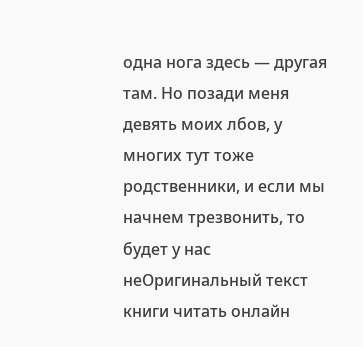одна нога здесь — другая там. Но позади меня девять моих лбов, у многих тут тоже родственники, и если мы начнем трезвонить, то будет у нас неОригинальный текст книги читать онлайн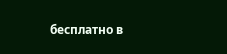бесплатно в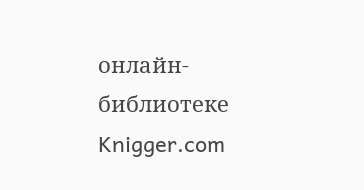онлайн-библиотеке Knigger.com